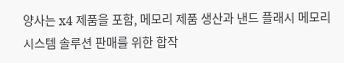양사는 x4 제품을 포함, 메모리 제품 생산과 낸드 플래시 메모리 시스템 솔루션 판매를 위한 합작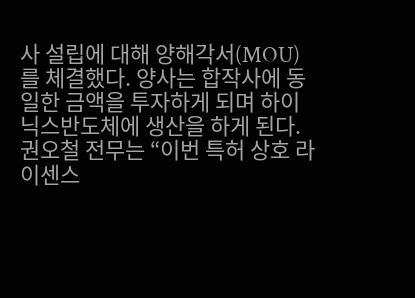사 설립에 대해 양해각서(MOU)를 체결했다. 양사는 합작사에 동일한 금액을 투자하게 되며 하이닉스반도체에 생산을 하게 된다.
권오철 전무는 “이번 특허 상호 라이센스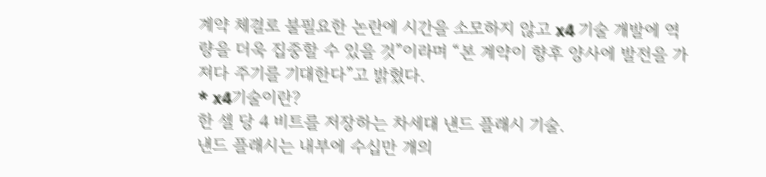계약 체결로 불필요한 논란에 시간을 소모하지 않고 x4 기술 개발에 역량을 더욱 집중할 수 있을 것”이라며 “본 계약이 향후 양사에 발전을 가져다 주기를 기대한다”고 밝혔다.
* x4기술이란?
한 셀 당 4 비트를 저장하는 차세대 낸드 플래시 기술.
낸드 플래시는 내부에 수십만 개의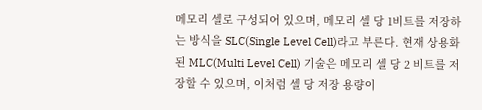메모리 셀로 구성되어 있으며, 메모리 셀 당 1비트를 저장하는 방식을 SLC(Single Level Cell)라고 부른다. 현재 상용화된 MLC(Multi Level Cell) 기술은 메모리 셀 당 2 비트를 저장할 수 있으며, 이처럼 셀 당 저장 용량이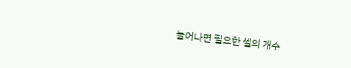늘어나면 필요한 셀의 개수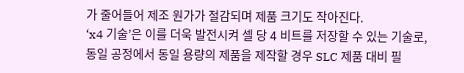가 줄어들어 제조 원가가 절감되며 제품 크기도 작아진다.
‘x4 기술’은 이를 더욱 발전시켜 셀 당 4 비트를 저장할 수 있는 기술로, 동일 공정에서 동일 용량의 제품을 제작할 경우 SLC 제품 대비 필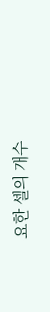요한 셀의 개수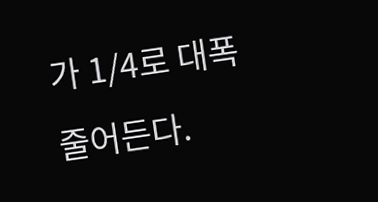가 1/4로 대폭 줄어든다.